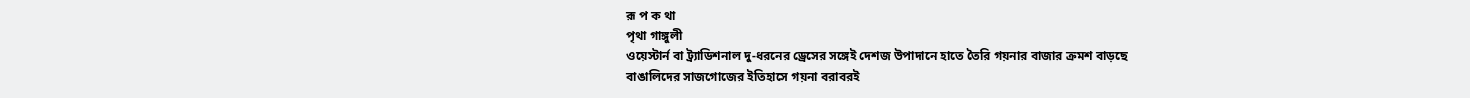রূ প ক থা
পৃথা গাঙ্গুলী
ওয়েস্টার্ন বা ট্র্যাডিশনাল দু-ধরনের ড্রেসের সঙ্গেই দেশজ উপাদানে হাতে তৈরি গয়নার বাজার ক্রমশ বাড়ছে
বাঙালিদের সাজগোজের ইতিহাসে গয়না বরাবরই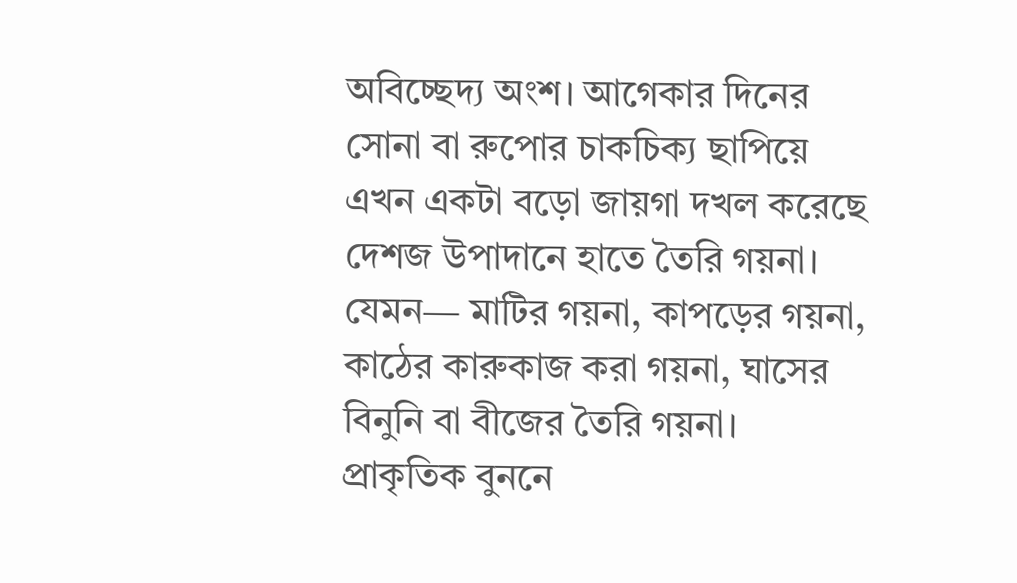অবিচ্ছেদ্য অংশ। আগেকার দিনের সোনা বা রুপোর চাকচিক্য ছাপিয়ে এখন একটা বড়ো জায়গা দখল করেছে দেশজ উপাদানে হাতে তৈরি গয়না। যেমন— মাটির গয়না, কাপড়ের গয়না, কাঠের কারুকাজ করা গয়না, ঘাসের বিনুনি বা বীজের তৈরি গয়না। প্রাকৃতিক বুননে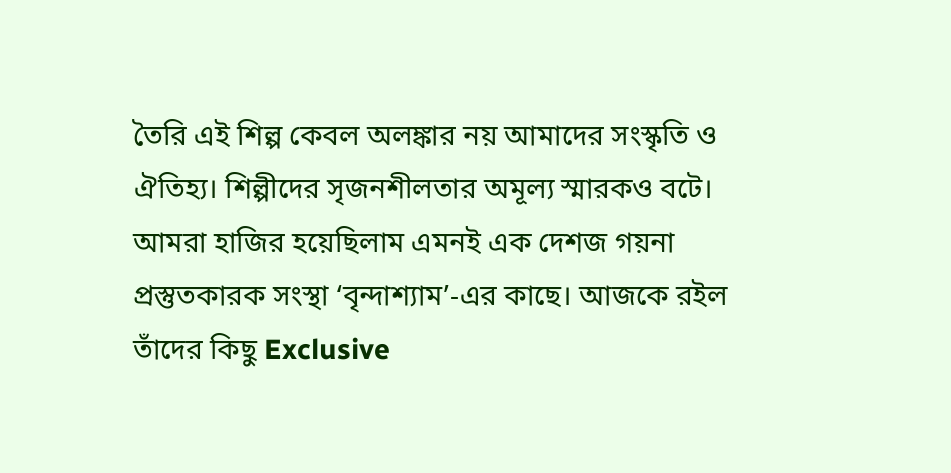তৈরি এই শিল্প কেবল অলঙ্কার নয় আমাদের সংস্কৃতি ও ঐতিহ্য। শিল্পীদের সৃজনশীলতার অমূল্য স্মারকও বটে।
আমরা হাজির হয়েছিলাম এমনই এক দেশজ গয়না প্রস্তুতকারক সংস্থা ‘বৃন্দাশ্যাম’-এর কাছে। আজকে রইল তাঁদের কিছু Exclusive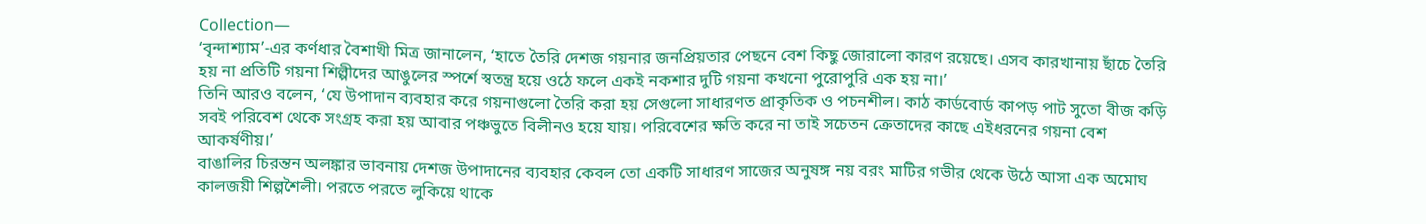Collection—
‘বৃন্দাশ্যাম’-এর কর্ণধার বৈশাখী মিত্র জানালেন, ‘হাতে তৈরি দেশজ গয়নার জনপ্রিয়তার পেছনে বেশ কিছু জোরালো কারণ রয়েছে। এসব কারখানায় ছাঁচে তৈরি হয় না প্রতিটি গয়না শিল্পীদের আঙুলের স্পর্শে স্বতন্ত্র হয়ে ওঠে ফলে একই নকশার দুটি গয়না কখনো পুরোপুরি এক হয় না।’
তিনি আরও বলেন, ‘যে উপাদান ব্যবহার করে গয়নাগুলো তৈরি করা হয় সেগুলো সাধারণত প্রাকৃতিক ও পচনশীল। কাঠ কার্ডবোর্ড কাপড় পাট সুতো বীজ কড়ি সবই পরিবেশ থেকে সংগ্রহ করা হয় আবার পঞ্চভুতে বিলীনও হয়ে যায়। পরিবেশের ক্ষতি করে না তাই সচেতন ক্রেতাদের কাছে এইধরনের গয়না বেশ আকর্ষণীয়।’
বাঙালির চিরন্তন অলঙ্কার ভাবনায় দেশজ উপাদানের ব্যবহার কেবল তো একটি সাধারণ সাজের অনুষঙ্গ নয় বরং মাটির গভীর থেকে উঠে আসা এক অমোঘ কালজয়ী শিল্পশৈলী। পরতে পরতে লুকিয়ে থাকে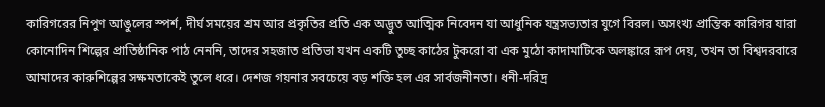কারিগরের নিপুণ আঙুলের স্পর্শ, দীর্ঘ সময়ের শ্রম আর প্রকৃতির প্রতি এক অদ্ভুত আত্মিক নিবেদন যা আধুনিক যন্ত্রসভ্যতার যুগে বিরল। অসংখ্য প্রান্তিক কারিগর যারা কোনোদিন শিল্পের প্রাতিষ্ঠানিক পাঠ নেননি, তাদের সহজাত প্রতিভা যখন একটি তুচ্ছ কাঠের টুকরো বা এক মুঠো কাদামাটিকে অলঙ্কারে রূপ দেয়, তখন তা বিশ্বদরবারে আমাদের কারুশিল্পের সক্ষমতাকেই তুলে ধরে। দেশজ গয়নার সবচেয়ে বড় শক্তি হল এর সার্বজনীনতা। ধনী-দরিদ্র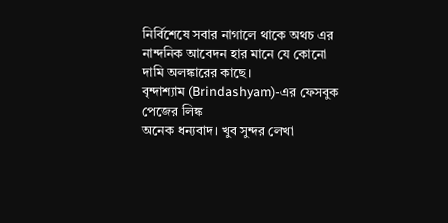নির্বিশেষে সবার নাগালে থাকে অথচ এর নান্দনিক আবেদন হার মানে যে কোনো দামি অলঙ্কারের কাছে।
বৃন্দাশ্যাম (Brindashyam)-এর ফেসবুক পেজের লিঙ্ক
অনেক ধন্যবাদ। খুব সুন্দর লেখা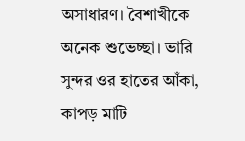অসাধারণ। বৈশাখীকে অনেক শুভেচ্ছা। ভারি সুন্দর ওর হাতের আঁকা, কাপড় মাটি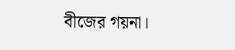বীজের গয়না।